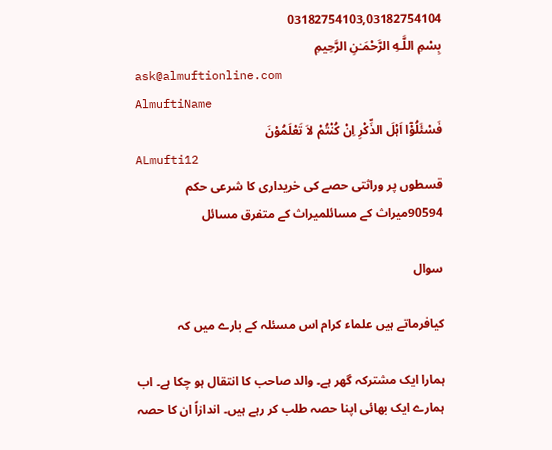03182754103,03182754104
بِسْمِ اللَّـهِ الرَّحْمَـٰنِ الرَّحِيمِ
ask@almuftionline.com
AlmuftiName
فَسْئَلُوْٓا اَہْلَ الذِّکْرِ اِنْ کُنْتُمْ لاَ تَعْلَمُوْنَ
ALmufti12
قسطوں پر وراثتی حصے کی خریداری کا شرعی حکم
90594میراث کے مسائلمیراث کے متفرق مسائل

سوال

کیافرماتے ہیں علماء کرام اس مسئلہ کے بارے میں کہ

ہمارا ایک مشترکہ گھر ہے۔ والد صاحب کا انتقال ہو چکا ہے۔ اب ہمارے ایک بھائی اپنا حصہ طلب کر رہے ہیں۔ اندازاً ان کا حصہ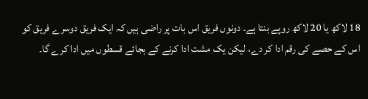18 لاکھ یا 20 لاکھ روپے بنتا ہے۔ دونوں فریق اس بات پر راضی ہیں کہ ایک فریق دوسرے فریق کو اس کے حصے کی رقم ادا کر دے، لیکن یک مشت ادا کرنے کے بجائے قسطوں میں ادا کرے گا۔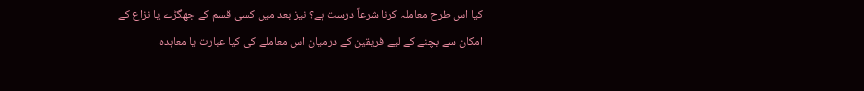کیا اس طرح معاملہ کرنا شرعاً درست ہے؟ نیز بعد میں کسی قسم کے جھگڑے یا نزاع کے امکان سے بچنے کے لیے فریقین کے درمیان اس معاملے کی کیا عبارت یا معاہدہ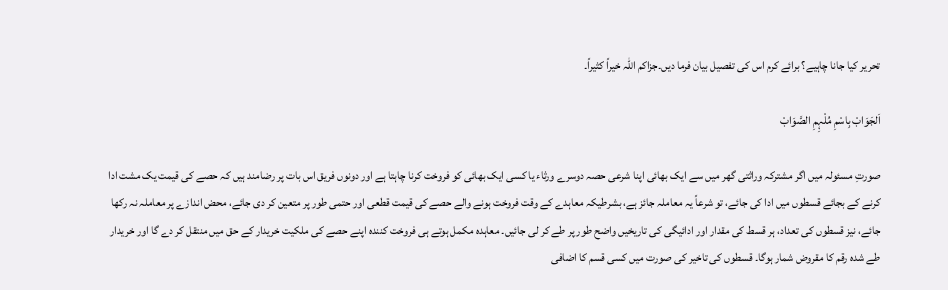تحریر کیا جانا چاہیے؟ برائے کرم اس کی تفصیل بیان فرما دیں۔جزاکم اللہ خیراً کثیراً۔

اَلجَوَابْ بِاسْمِ مُلْہِمِ الصَّوَابْ

صورتِ مسئولہ میں اگر مشترکہ وراثتی گھر میں سے ایک بھائی اپنا شرعی حصہ دوسرے ورثاء یا کسی ایک بھائی کو فروخت کرنا چاہتا ہے اور دونوں فریق اس بات پر رضامند ہیں کہ حصے کی قیمت یک مشت ادا کرنے کے بجائے قسطوں میں ادا کی جائے، تو شرعاً یہ معاملہ جائز ہے، بشرطیکہ معاہدے کے وقت فروخت ہونے والے حصے کی قیمت قطعی اور حتمی طور پر متعین کر دی جائے، محض اندازے پر معاملہ نہ رکھا جائے، نیز قسطوں کی تعداد، ہر قسط کی مقدار اور ادائیگی کی تاریخیں واضح طور پر طے کر لی جائیں۔ معاہدہ مکمل ہوتے ہی فروخت کنندہ اپنے حصے کی ملکیت خریدار کے حق میں منتقل کر دے گا اور خریدار طے شدہ رقم کا مقروض شمار ہوگا۔ قسطوں کی تاخیر کی صورت میں کسی قسم کا اضافی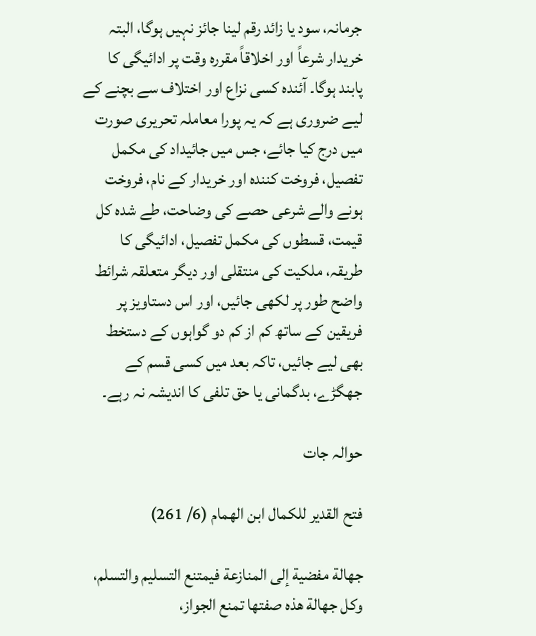جرمانہ، سود یا زائد رقم لینا جائز نہیں ہوگا، البتہ خریدار شرعاً اور اخلاقاً مقررہ وقت پر ادائیگی کا پابند ہوگا۔ آئندہ کسی نزاع اور اختلاف سے بچنے کے لیے ضروری ہے کہ یہ پورا معاملہ تحریری صورت میں درج کیا جائے، جس میں جائیداد کی مکمل تفصیل، فروخت کنندہ اور خریدار کے نام، فروخت ہونے والے شرعی حصے کی وضاحت، طے شدہ کل قیمت، قسطوں کی مکمل تفصیل، ادائیگی کا طریقہ، ملکیت کی منتقلی اور دیگر متعلقہ شرائط واضح طور پر لکھی جائیں، اور اس دستاویز پر فریقین کے ساتھ کم از کم دو گواہوں کے دستخط بھی لیے جائیں، تاکہ بعد میں کسی قسم کے جھگڑے، بدگمانی یا حق تلفی کا اندیشہ نہ رہے۔

حوالہ جات

فتح القدير للكمال ابن الهمام (6/ 261)

جهالة مفضية إلى المنازعة فيمتنع التسليم والتسلم، وكل جهالة هذه صفتها تمنع الجواز،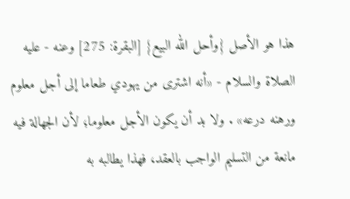هذا هو الأصل {وأحل الله البيع} [البقرة: 275] وعنه - عليه الصلاة والسلام - «أنه اشترى من يهودي طعاما إلى أجل معلوم ورهنه درعه» . ولا بد أن يكون الأجل معلوما؛ لأن الجهالة فيه مانعة من التسليم الواجب بالعقد، فهذا يطالبه به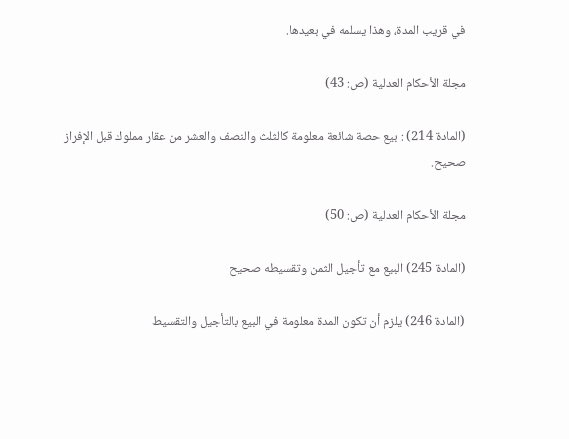في قريب المدة، وهذا يسلمه في بعيدها.

مجلة الأحكام العدلية (ص: 43)

(المادة 214) : بيع حصة شائعة معلومة كالثلث والنصف والعشر من عقار مملوك قبل الإفراز صحيح.

مجلة الأحكام العدلية (ص: 50)

(المادة 245) البيع مع تأجيل الثمن وتقسيطه صحيح

(المادة 246) يلزم أن تكون المدة معلومة في البيع بالتأجيل والتقسيط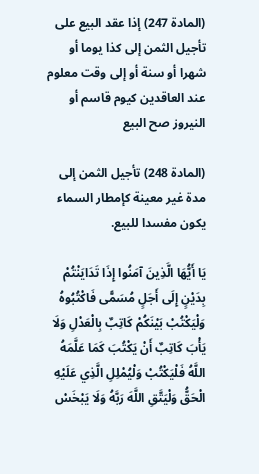(المادة 247) إذا عقد البيع على تأجيل الثمن إلى كذا يوما أو شهرا أو سنة أو إلى وقت معلوم عند العاقدين كيوم قاسم أو النيروز صح البيع

(المادة 248) تأجيل الثمن إلى مدة غير معينة كإمطار السماء يكون مفسدا للبيع.

يَا أَيُّهَا الَّذِينَ آمَنُوا إِذَا تَدَايَنْتُمْ بِدَيْنٍ إِلَى أَجَلٍ مُسَمًّى فَاكْتُبُوهُ وَلْيَكْتُبْ بَيْنَكُمْ كَاتِبٌ بِالْعَدْلِ وَلَا يَأْبَ كَاتِبٌ أَنْ يَكْتُبَ كَمَا عَلَّمَهُ اللَّهُ فَلْيَكْتُبْ وَلْيُمْلِلِ الَّذِي عَلَيْهِ الْحَقُّ وَلْيَتَّقِ اللَّهَ رَبَّهُ وَلَا يَبْخَسْ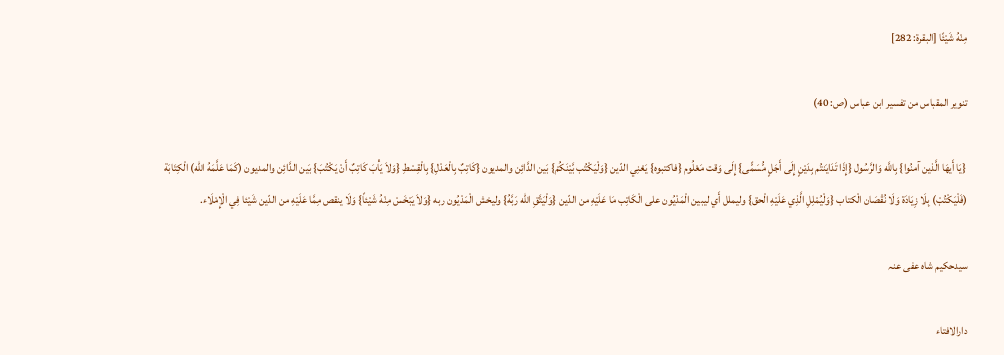مِنْهُ شَيْئًا [البقرة: 282]

تنوير المقباس من تفسير ابن عباس (ص: 40)

 {يَا أَيهَا الَّذين آمنُوا} بِاللَّه وَالرَّسُول {إِذَا تَدَايَنتُم بِدَيْنٍ إِلَى أَجَلٍ مُّسَمًّى} إِلَى وَقت مَعْلُوم {فاكتبوه} يَعْنِي الدّين {وَلْيَكْتُب بَّيْنَكُمْ} بَين الدَّائِن والمديون {كَاتِبٌ بِالْعَدْلِ} بِالْقِسْطِ {وَلاَ يَأْبَ كَاتِبٌ أَنْ يَكْتُبَ} بَين الدَّائِن والمديون (كَمَا عَلَّمَهُ الله) الْكِتَابَة (فَلْيَكْتُبْ) بِلَا زِيَادَة وَلَا نُقْصَان الْكتاب {وَلْيُمْلِلِ الَّذِي عَلَيْهِ الْحق} وليملل أَي ليبين الْمَدْيُون على الْكَاتِب مَا عَلَيْهِ من الدّين {وَلْيَتَّقِ الله رَبَّهُ} وليخش الْمَدْيُون ربه {وَلاَ يَبْخَسْ مِنْهُ شَيْئاً} وَلَا ينقص مِمَّا عَلَيْهِ من الدّين شَيْئا فِي الْإِمْلَاء.

سیدحکیم شاہ عفی عنہ

دارالافتاء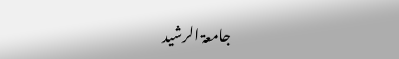جامعۃ الرشید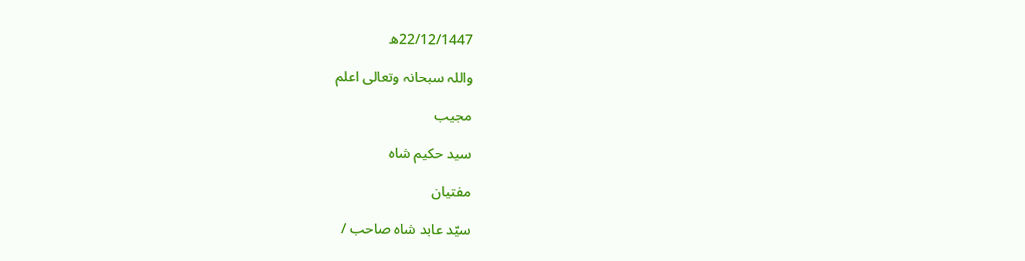22/12/1447ھ

واللہ سبحانہ وتعالی اعلم

مجیب

سید حکیم شاہ

مفتیان

سیّد عابد شاہ صاحب /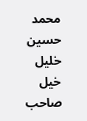محمد حسین خلیل خیل صاحب